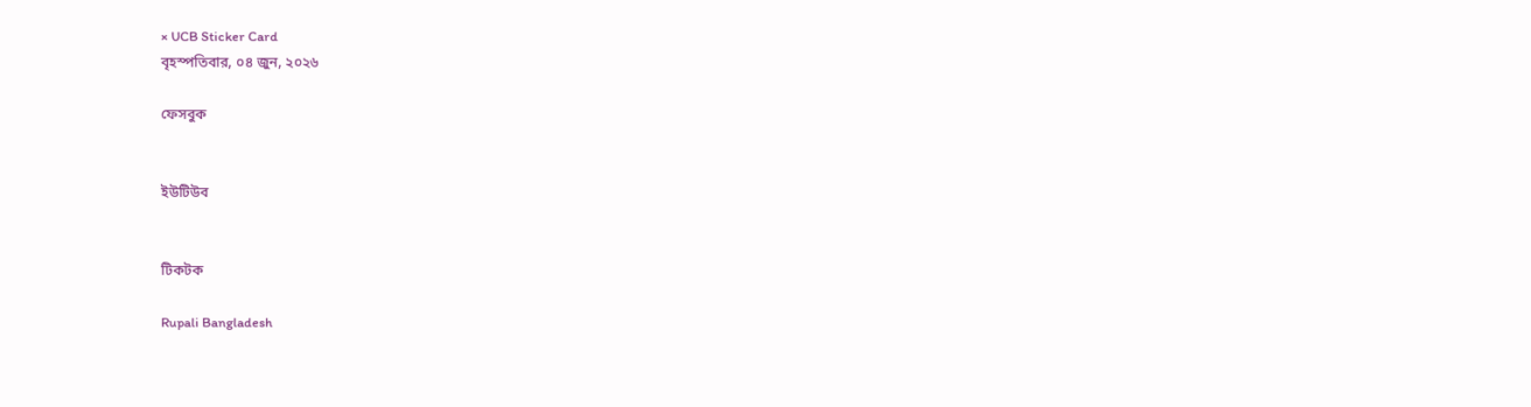× UCB Sticker Card
বৃহস্পতিবার, ০৪ জুন, ২০২৬

ফেসবুক


ইউটিউব


টিকটক

Rupali Bangladesh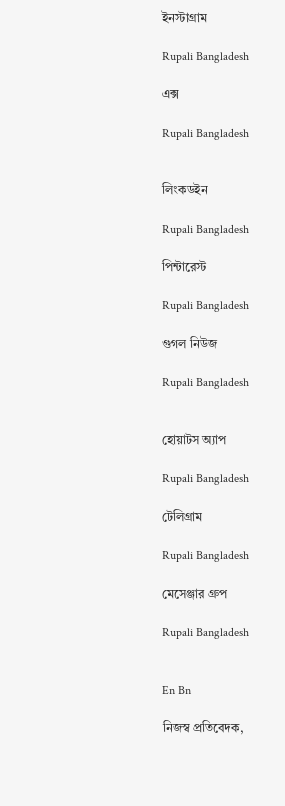ইনস্টাগ্রাম

Rupali Bangladesh

এক্স

Rupali Bangladesh


লিংকডইন

Rupali Bangladesh

পিন্টারেস্ট

Rupali Bangladesh

গুগল নিউজ

Rupali Bangladesh


হোয়াটস অ্যাপ

Rupali Bangladesh

টেলিগ্রাম

Rupali Bangladesh

মেসেঞ্জার গ্রুপ

Rupali Bangladesh


En Bn

নিজস্ব প্রতিবেদক,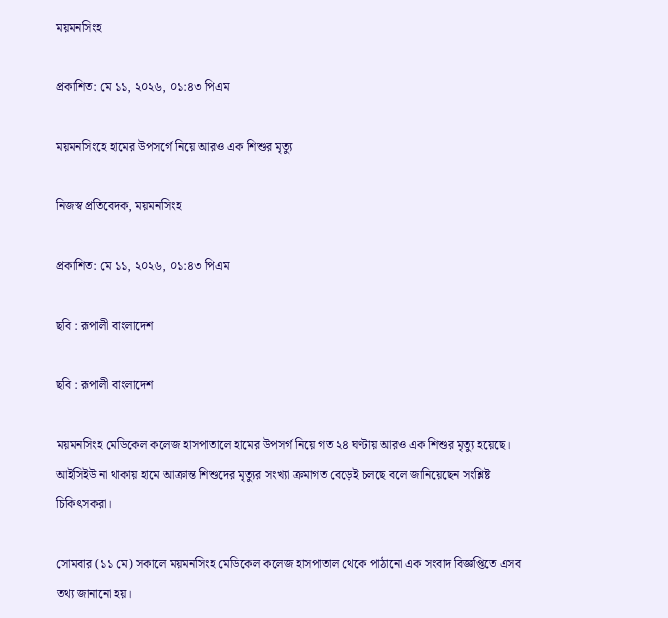ময়মনসিংহ

প্রকাশিত: মে ১১, ২০২৬, ০১:৪৩ পিএম

ময়মনসিংহে হামের উপসর্গে নিয়ে আরও এক শিশুর মৃত্যু

নিজস্ব প্রতিবেদক, ময়মনসিংহ

প্রকাশিত: মে ১১, ২০২৬, ০১:৪৩ পিএম

ছবি : রূপালী বাংলাদেশ

ছবি : রূপালী বাংলাদেশ

ময়মনসিংহ মেডিকেল কলেজ হাসপাতালে হামের উপসর্গ নিয়ে গত ২৪ ঘণ্টায় আরও এক শিশুর মৃত্যু হয়েছে। আইসিইউ না থাকায় হামে আক্রান্ত শিশুদের মৃত্যুর সংখ্যা ক্রমাগত বেড়েই চলছে বলে জানিয়েছেন সংশ্লিষ্ট চিকিৎসকরা।

সোমবার (১১ মে) সকালে ময়মনসিংহ মেডিকেল কলেজ হাসপাতাল থেকে পাঠানো এক সংবাদ বিজ্ঞপ্তিতে এসব তথ্য জানানো হয়।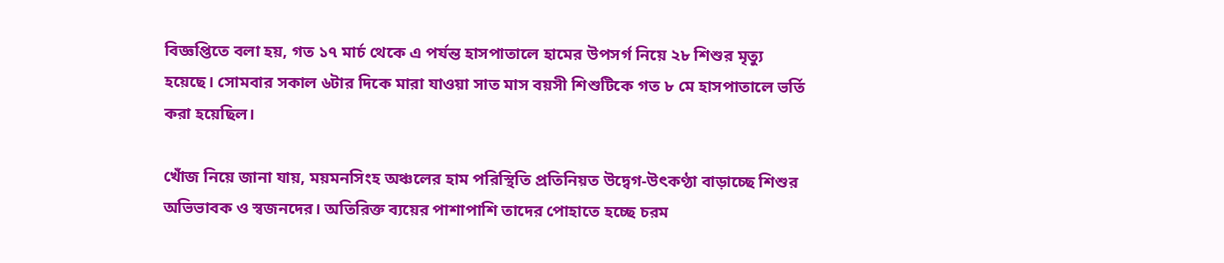বিজ্ঞপ্তিতে বলা হয়, গত ১৭ মার্চ থেকে এ পর্যন্ত হাসপাতালে হামের উপসর্গ নিয়ে ২৮ শিশুর মৃত্যু হয়েছে। সোমবার সকাল ৬টার দিকে মারা যাওয়া সাত মাস বয়সী শিশুটিকে গত ৮ মে হাসপাতালে ভর্তি করা হয়েছিল।

খোঁজ নিয়ে জানা যায়, ময়মনসিংহ অঞ্চলের হাম পরিস্থিতি প্রতিনিয়ত উদ্বেগ-উৎকণ্ঠা বাড়াচ্ছে শিশুর অভিভাবক ও স্বজনদের। অতিরিক্ত ব্যয়ের পাশাপাশি তাদের পোহাতে হচ্ছে চরম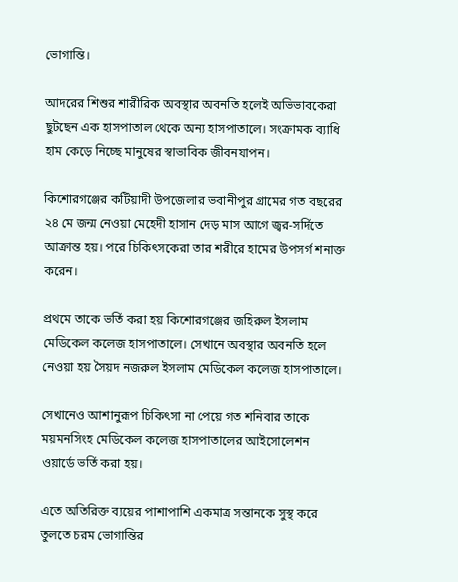ভোগান্তি।

আদরের শিশুর শারীরিক অবস্থার অবনতি হলেই অভিভাবকেরা ছুটছেন এক হাসপাতাল থেকে অন্য হাসপাতালে। সংক্রামক ব্যাধি হাম কেড়ে নিচ্ছে মানুষের স্বাভাবিক জীবনযাপন।

কিশোরগঞ্জের কটিয়াদী উপজেলার ভবানীপুর গ্রামের গত বছরের ২৪ মে জন্ম নেওয়া মেহেদী হাসান দেড় মাস আগে জ্বর-সর্দিতে আক্রান্ত হয়। পরে চিকিৎসকেরা তার শরীরে হামের উপসর্গ শনাক্ত করেন।

প্রথমে তাকে ভর্তি করা হয় কিশোরগঞ্জের জহিরুল ইসলাম মেডিকেল কলেজ হাসপাতালে। সেখানে অবস্থার অবনতি হলে নেওয়া হয় সৈয়দ নজরুল ইসলাম মেডিকেল কলেজ হাসপাতালে।

সেখানেও আশানুরূপ চিকিৎসা না পেয়ে গত শনিবার তাকে ময়মনসিংহ মেডিকেল কলেজ হাসপাতালের আইসোলেশন ওয়ার্ডে ভর্তি করা হয়।

এতে অতিরিক্ত ব্যয়ের পাশাপাশি একমাত্র সন্তানকে সুস্থ করে তুলতে চরম ভোগান্তির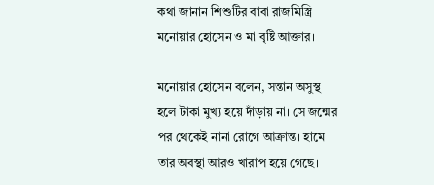কথা জানান শিশুটির বাবা রাজমিস্ত্রি মনোয়ার হোসেন ও মা বৃষ্টি আক্তার।

মনোয়ার হোসেন বলেন, সন্তান অসুস্থ হলে টাকা মুখ্য হয়ে দাঁড়ায় না। সে জন্মের পর থেকেই নানা রোগে আক্রান্ত। হামে তার অবস্থা আরও খারাপ হয়ে গেছে।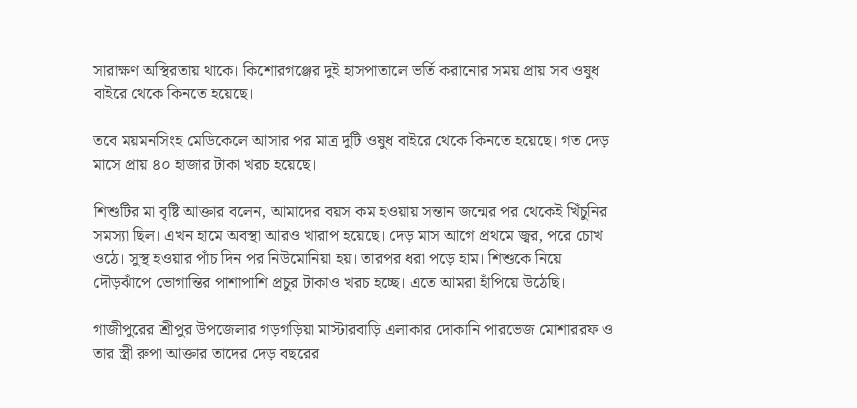সারাক্ষণ অস্থিরতায় থাকে। কিশোরগঞ্জের দুই হাসপাতালে ভর্তি করানোর সময় প্রায় সব ওষুধ বাইরে থেকে কিনতে হয়েছে।

তবে ময়মনসিংহ মেডিকেলে আসার পর মাত্র দুটি ওষুধ বাইরে থেকে কিনতে হয়েছে। গত দেড় মাসে প্রায় ৪০ হাজার টাকা খরচ হয়েছে।

শিশুটির মা বৃষ্টি আক্তার বলেন, আমাদের বয়স কম হওয়ায় সন্তান জন্মের পর থেকেই খিঁচুনির সমস্যা ছিল। এখন হামে অবস্থা আরও খারাপ হয়েছে। দেড় মাস আগে প্রথমে জ্বর, পরে চোখ ওঠে। সুস্থ হওয়ার পাঁচ দিন পর নিউমোনিয়া হয়। তারপর ধরা পড়ে হাম। শিশুকে নিয়ে দৌড়ঝাঁপে ভোগান্তির পাশাপাশি প্রচুর টাকাও খরচ হচ্ছে। এতে আমরা হাঁপিয়ে উঠেছি।

গাজীপুরের শ্রীপুর উপজেলার গড়গড়িয়া মাস্টারবাড়ি এলাকার দোকানি পারভেজ মোশাররফ ও তার স্ত্রী রুপা আক্তার তাদের দেড় বছরের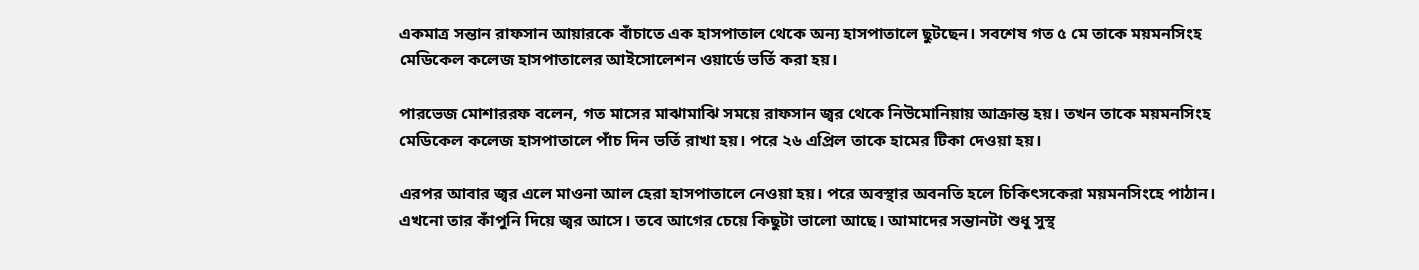একমাত্র সন্তান রাফসান আয়ারকে বাঁচাতে এক হাসপাতাল থেকে অন্য হাসপাতালে ছুটছেন। সবশেষ গত ৫ মে তাকে ময়মনসিংহ মেডিকেল কলেজ হাসপাতালের আইসোলেশন ওয়ার্ডে ভর্তি করা হয়।

পারভেজ মোশাররফ বলেন, গত মাসের মাঝামাঝি সময়ে রাফসান জ্বর থেকে নিউমোনিয়ায় আক্রান্ত হয়। তখন তাকে ময়মনসিংহ মেডিকেল কলেজ হাসপাতালে পাঁচ দিন ভর্তি রাখা হয়। পরে ২৬ এপ্রিল তাকে হামের টিকা দেওয়া হয়।

এরপর আবার জ্বর এলে মাওনা আল হেরা হাসপাতালে নেওয়া হয়। পরে অবস্থার অবনতি হলে চিকিৎসকেরা ময়মনসিংহে পাঠান। এখনো তার কাঁপুনি দিয়ে জ্বর আসে। তবে আগের চেয়ে কিছুটা ভালো আছে। আমাদের সন্তানটা শুধু সুস্থ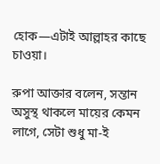হোক—এটাই আল্লাহর কাছে চাওয়া।

রুপা আক্তার বলেন, সন্তান অসুস্থ থাকলে মায়ের কেমন লাগে, সেটা শুধু মা-ই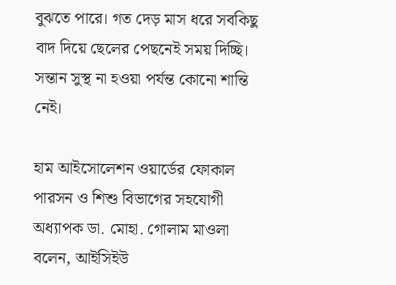বুঝতে পারে। গত দেড় মাস ধরে সবকিছু বাদ দিয়ে ছেলের পেছনেই সময় দিচ্ছি। সন্তান সুস্থ না হওয়া পর্যন্ত কোনো শান্তি নেই।

হাম আইসোলেশন ওয়ার্ডের ফোকাল পারসন ও শিশু বিভাগের সহযোগী অধ্যাপক ডা. মোহা. গোলাম মাওলা বলেন, আইসিইউ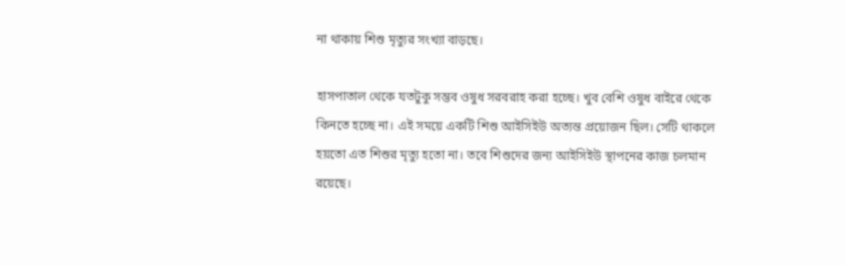না থাকায় শিশু মৃত্যুর সংখ্যা বাড়ছে।

হাসপাতাল থেকে যতটুকু সম্ভব ওষুধ সরবরাহ করা হচ্ছে। খুব বেশি ওষুধ বাইরে থেকে কিনতে হচ্ছে না। এই সময়ে একটি শিশু আইসিইউ অত্যন্ত প্রয়োজন ছিল। সেটি থাকলে হয়তো এত শিশুর মৃত্যু হতো না। তবে শিশুদের জন্য আইসিইউ স্থাপনের কাজ চলমান রয়েছে।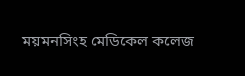ময়মনসিংহ মেডিকেল কলেজ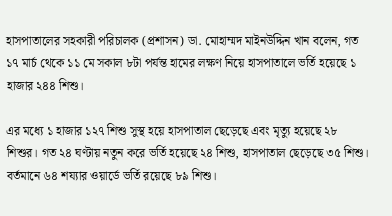হাসপাতালের সহকারী পরিচালক (প্রশাসন) ডা. মোহাম্মদ মাইনউদ্দিন খান বলেন, গত ১৭ মার্চ থেকে ১১ মে সকাল ৮টা পর্যন্ত হামের লক্ষণ নিয়ে হাসপাতালে ভর্তি হয়েছে ১ হাজার ২৪৪ শিশু।

এর মধ্যে ১ হাজার ১২৭ শিশু সুস্থ হয়ে হাসপাতাল ছেড়েছে এবং মৃত্যু হয়েছে ২৮ শিশুর। গত ২৪ ঘণ্টায় নতুন করে ভর্তি হয়েছে ২৪ শিশু, হাসপাতাল ছেড়েছে ৩৫ শিশু। বর্তমানে ৬৪ শয্যার ওয়ার্ডে ভর্তি রয়েছে ৮৯ শিশু।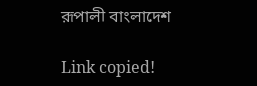রূপালী বাংলাদেশ

Link copied!